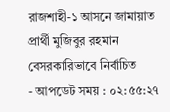রাজশাহী-১ আসনে জামায়াত প্রার্থী মুজিবুর রহমান বেসরকারিভাবে নির্বাচিত
- আপডেট সময় : ০২:৫৫:২৭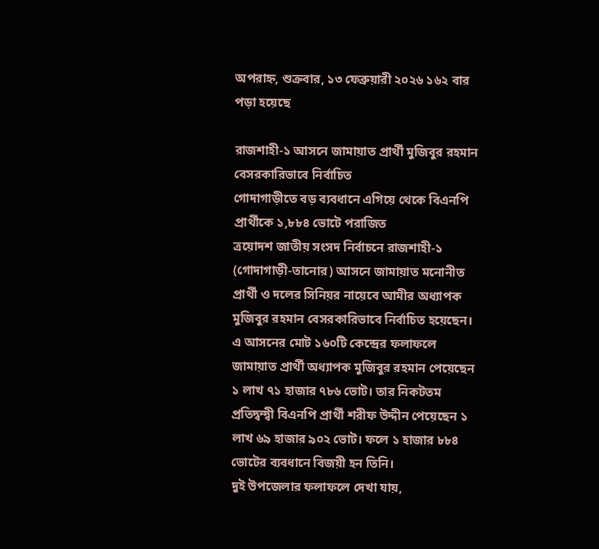অপরাহ্ন, শুক্রবার, ১৩ ফেব্রুয়ারী ২০২৬ ১৬২ বার পড়া হয়েছে

রাজশাহী-১ আসনে জামায়াত প্রার্থী মুজিবুর রহমান বেসরকারিভাবে নির্বাচিত
গোদাগাড়ীতে বড় ব্যবধানে এগিয়ে থেকে বিএনপি প্রার্থীকে ১,৮৮৪ ভোটে পরাজিত
ত্রয়োদশ জাতীয় সংসদ নির্বাচনে রাজশাহী-১ (গোদাগাড়ী-তানোর) আসনে জামায়াত মনোনীত প্রার্থী ও দলের সিনিয়র নায়েবে আমীর অধ্যাপক মুজিবুর রহমান বেসরকারিভাবে নির্বাচিত হয়েছেন।
এ আসনের মোট ১৬০টি কেন্দ্রের ফলাফলে জামায়াত প্রার্থী অধ্যাপক মুজিবুর রহমান পেয়েছেন ১ লাখ ৭১ হাজার ৭৮৬ ভোট। তার নিকটতম প্রতিদ্বন্দ্বী বিএনপি প্রার্থী শরীফ উদ্দীন পেয়েছেন ১ লাখ ৬৯ হাজার ৯০২ ভোট। ফলে ১ হাজার ৮৮৪ ভোটের ব্যবধানে বিজয়ী হন তিনি।
দুই উপজেলার ফলাফলে দেখা যায়,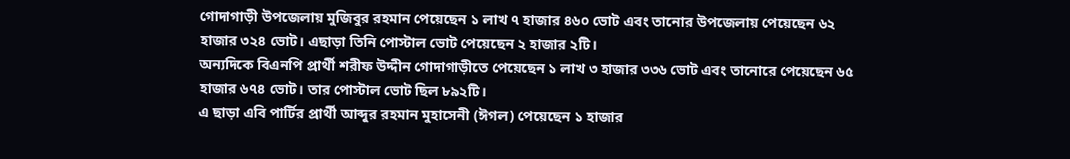গোদাগাড়ী উপজেলায় মুজিবুর রহমান পেয়েছেন ১ লাখ ৭ হাজার ৪৬০ ভোট এবং তানোর উপজেলায় পেয়েছেন ৬২ হাজার ৩২৪ ভোট। এছাড়া তিনি পোস্টাল ভোট পেয়েছেন ২ হাজার ২টি।
অন্যদিকে বিএনপি প্রার্থী শরীফ উদ্দীন গোদাগাড়ীতে পেয়েছেন ১ লাখ ৩ হাজার ৩৩৬ ভোট এবং তানোরে পেয়েছেন ৬৫ হাজার ৬৭৪ ভোট। তার পোস্টাল ভোট ছিল ৮৯২টি।
এ ছাড়া এবি পার্টির প্রার্থী আব্দুর রহমান মুহাসেনী (ঈগল) পেয়েছেন ১ হাজার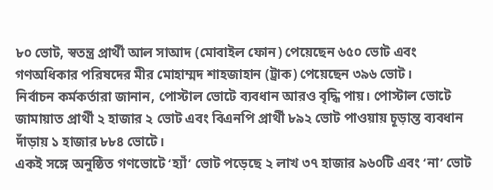৮০ ভোট, স্বতন্ত্র প্রার্থী আল সাআদ (মোবাইল ফোন) পেয়েছেন ৬৫০ ভোট এবং গণঅধিকার পরিষদের মীর মোহাম্মদ শাহজাহান (ট্রাক) পেয়েছেন ৩৯৬ ভোট।
নির্বাচন কর্মকর্তারা জানান, পোস্টাল ভোটে ব্যবধান আরও বৃদ্ধি পায়। পোস্টাল ভোটে জামায়াত প্রার্থী ২ হাজার ২ ভোট এবং বিএনপি প্রার্থী ৮৯২ ভোট পাওয়ায় চূড়ান্ত ব্যবধান দাঁড়ায় ১ হাজার ৮৮৪ ভোটে।
একই সঙ্গে অনুষ্ঠিত গণভোটে ‘হ্যাঁ’ ভোট পড়েছে ২ লাখ ৩৭ হাজার ৯৬০টি এবং ‘না’ ভোট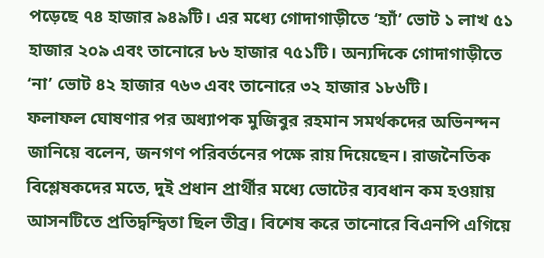পড়েছে ৭৪ হাজার ৯৪৯টি। এর মধ্যে গোদাগাড়ীতে ‘হ্যাঁ’ ভোট ১ লাখ ৫১ হাজার ২০৯ এবং তানোরে ৮৬ হাজার ৭৫১টি। অন্যদিকে গোদাগাড়ীতে ‘না’ ভোট ৪২ হাজার ৭৬৩ এবং তানোরে ৩২ হাজার ১৮৬টি।
ফলাফল ঘোষণার পর অধ্যাপক মুজিবুর রহমান সমর্থকদের অভিনন্দন জানিয়ে বলেন, জনগণ পরিবর্তনের পক্ষে রায় দিয়েছেন। রাজনৈতিক বিশ্লেষকদের মতে, দুই প্রধান প্রার্থীর মধ্যে ভোটের ব্যবধান কম হওয়ায় আসনটিতে প্রতিদ্বন্দ্বিতা ছিল তীব্র। বিশেষ করে তানোরে বিএনপি এগিয়ে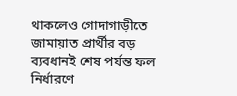থাকলেও গোদাগাড়ীতে জামায়াত প্রার্থীর বড় ব্যবধানই শেষ পর্যন্ত ফল নির্ধারণে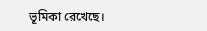ভূমিকা রেখেছে।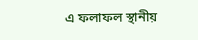এ ফলাফল স্থানীয়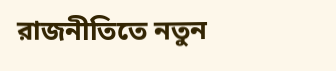রাজনীতিতে নতুন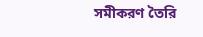সমীকরণ তৈরি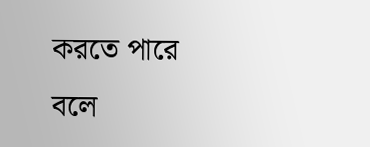করতে পারে বলে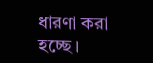ধারণা করা হচ্ছে।